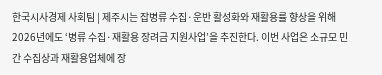한국시사경제 사회팀 | 제주시는 잡병류 수집·운반 활성화와 재활용률 향상을 위해 2026년에도 ‘병류 수집·재활용 장려금 지원사업’을 추진한다. 이번 사업은 소규모 민간 수집상과 재활용업체에 장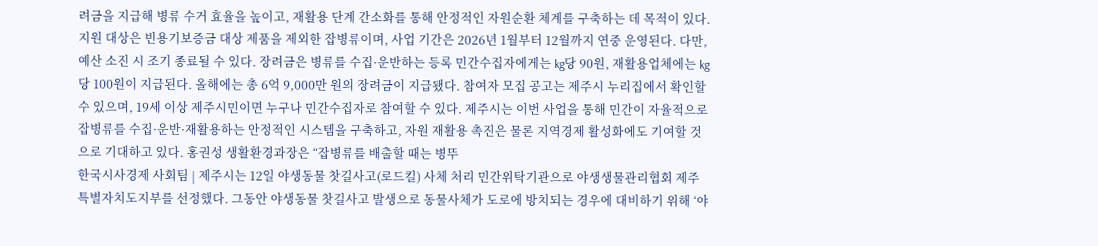려금을 지급해 병류 수거 효율을 높이고, 재활용 단계 간소화를 통해 안정적인 자원순환 체계를 구축하는 데 목적이 있다. 지원 대상은 빈용기보증금 대상 제품을 제외한 잡병류이며, 사업 기간은 2026년 1월부터 12월까지 연중 운영된다. 다만, 예산 소진 시 조기 종료될 수 있다. 장려금은 병류를 수집·운반하는 등록 민간수집자에게는 kg당 90원, 재활용업체에는 kg당 100원이 지급된다. 올해에는 총 6억 9,000만 원의 장려금이 지급됐다. 참여자 모집 공고는 제주시 누리집에서 확인할 수 있으며, 19세 이상 제주시민이면 누구나 민간수집자로 참여할 수 있다. 제주시는 이번 사업을 통해 민간이 자율적으로 잡병류를 수집·운반·재활용하는 안정적인 시스템을 구축하고, 자원 재활용 촉진은 물론 지역경제 활성화에도 기여할 것으로 기대하고 있다. 홍권성 생활환경과장은 “잡병류를 배출할 때는 병뚜
한국시사경제 사회팀 | 제주시는 12일 야생동물 찻길사고(로드킬) 사체 처리 민간위탁기관으로 야생생물관리협회 제주특별자치도지부를 선정했다. 그동안 야생동물 찻길사고 발생으로 동물사체가 도로에 방치되는 경우에 대비하기 위해 ‘야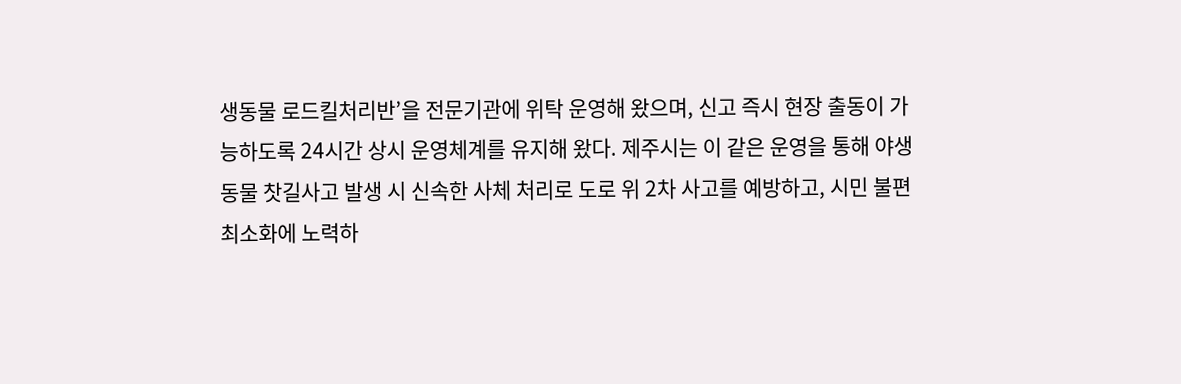생동물 로드킬처리반’을 전문기관에 위탁 운영해 왔으며, 신고 즉시 현장 출동이 가능하도록 24시간 상시 운영체계를 유지해 왔다. 제주시는 이 같은 운영을 통해 야생동물 찻길사고 발생 시 신속한 사체 처리로 도로 위 2차 사고를 예방하고, 시민 불편 최소화에 노력하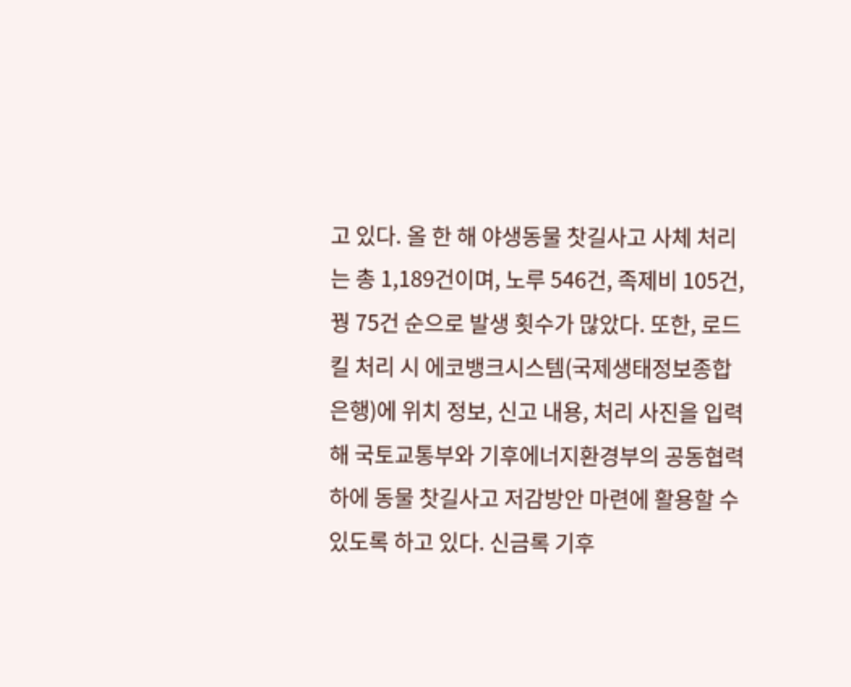고 있다. 올 한 해 야생동물 찻길사고 사체 처리는 총 1,189건이며, 노루 546건, 족제비 105건, 꿩 75건 순으로 발생 횟수가 많았다. 또한, 로드킬 처리 시 에코뱅크시스템(국제생태정보종합은행)에 위치 정보, 신고 내용, 처리 사진을 입력해 국토교통부와 기후에너지환경부의 공동협력 하에 동물 찻길사고 저감방안 마련에 활용할 수 있도록 하고 있다. 신금록 기후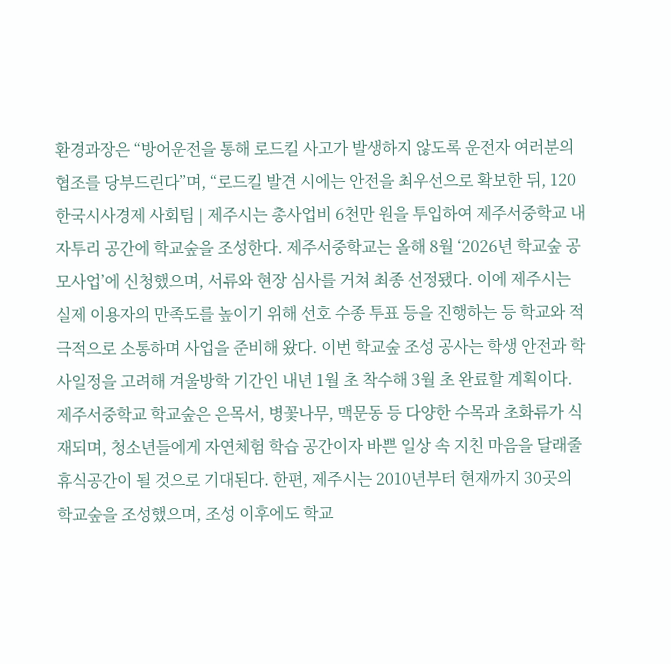환경과장은 “방어운전을 통해 로드킬 사고가 발생하지 않도록 운전자 여러분의 협조를 당부드린다”며, “로드킬 발견 시에는 안전을 최우선으로 확보한 뒤, 120
한국시사경제 사회팀 | 제주시는 총사업비 6천만 원을 투입하여 제주서중학교 내 자투리 공간에 학교숲을 조성한다. 제주서중학교는 올해 8월 ‘2026년 학교숲 공모사업’에 신청했으며, 서류와 현장 심사를 거쳐 최종 선정됐다. 이에 제주시는 실제 이용자의 만족도를 높이기 위해 선호 수종 투표 등을 진행하는 등 학교와 적극적으로 소통하며 사업을 준비해 왔다. 이번 학교숲 조성 공사는 학생 안전과 학사일정을 고려해 겨울방학 기간인 내년 1월 초 착수해 3월 초 완료할 계획이다. 제주서중학교 학교숲은 은목서, 병꽃나무, 맥문동 등 다양한 수목과 초화류가 식재되며, 청소년들에게 자연체험 학습 공간이자 바쁜 일상 속 지친 마음을 달래줄 휴식공간이 될 것으로 기대된다. 한편, 제주시는 2010년부터 현재까지 30곳의 학교숲을 조성했으며, 조성 이후에도 학교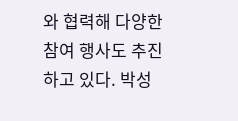와 협력해 다양한 참여 행사도 추진하고 있다. 박성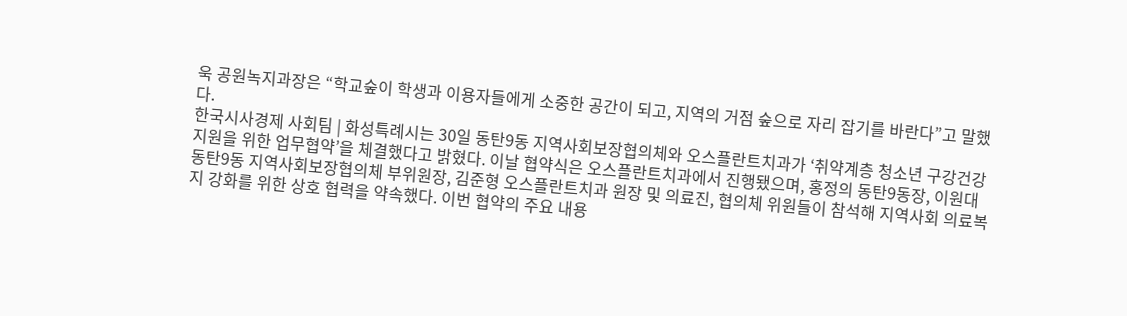욱 공원녹지과장은 “학교숲이 학생과 이용자들에게 소중한 공간이 되고, 지역의 거점 숲으로 자리 잡기를 바란다”고 말했다.
한국시사경제 사회팀 | 화성특례시는 30일 동탄9동 지역사회보장협의체와 오스플란트치과가 ‘취약계층 청소년 구강건강 지원을 위한 업무협약’을 체결했다고 밝혔다. 이날 협약식은 오스플란트치과에서 진행됐으며, 홍정의 동탄9동장, 이원대 동탄9동 지역사회보장협의체 부위원장, 김준형 오스플란트치과 원장 및 의료진, 협의체 위원들이 참석해 지역사회 의료복지 강화를 위한 상호 협력을 약속했다. 이번 협약의 주요 내용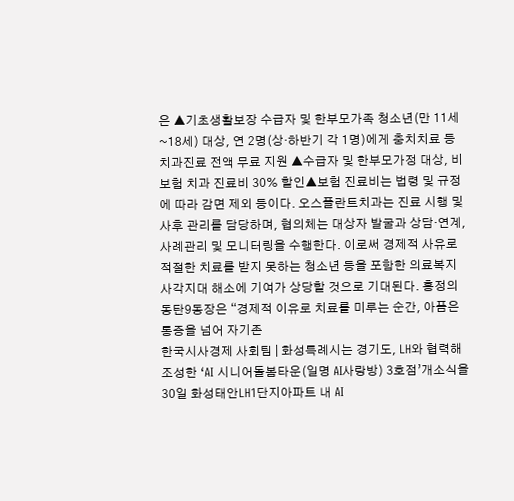은 ▲기초생활보장 수급자 및 한부모가족 청소년(만 11세~18세) 대상, 연 2명(상·하반기 각 1명)에게 충치치료 등 치과진료 전액 무료 지원 ▲수급자 및 한부모가정 대상, 비보험 치과 진료비 30% 할인▲보험 진료비는 법령 및 규정에 따라 감면 제외 등이다. 오스플란트치과는 진료 시행 및 사후 관리를 담당하며, 협의체는 대상자 발굴과 상담·연계, 사례관리 및 모니터링을 수행한다. 이로써 경제적 사유로 적절한 치료를 받지 못하는 청소년 등을 포함한 의료복지 사각지대 해소에 기여가 상당할 것으로 기대된다. 홍정의 동탄9동장은 “경제적 이유로 치료를 미루는 순간, 아픔은 통증을 넘어 자기존
한국시사경제 사회팀 | 화성특례시는 경기도, LH와 협력해 조성한 ‘AI 시니어돌봄타운(일명 AI사랑방) 3호점’개소식을 30일 화성태안LH1단지아파트 내 AI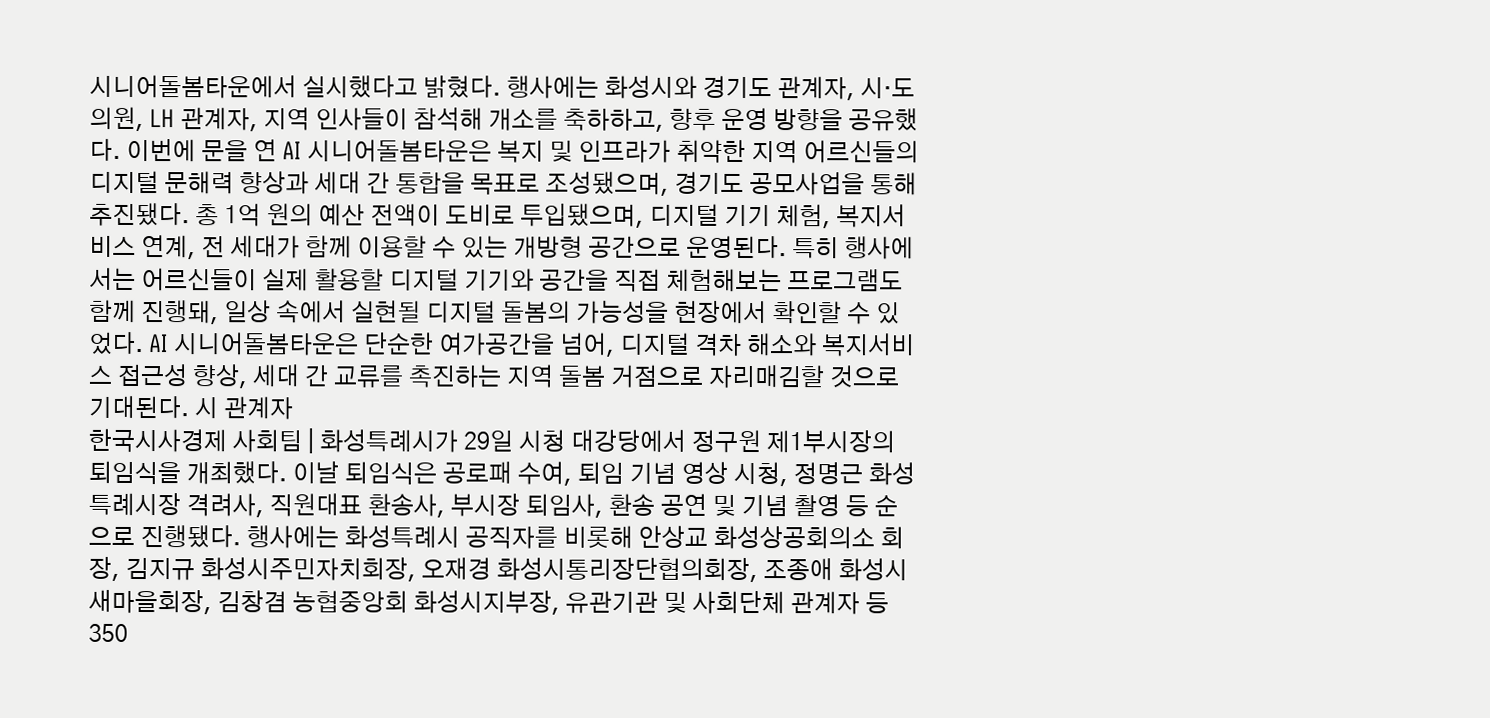시니어돌봄타운에서 실시했다고 밝혔다. 행사에는 화성시와 경기도 관계자, 시·도의원, LH 관계자, 지역 인사들이 참석해 개소를 축하하고, 향후 운영 방향을 공유했다. 이번에 문을 연 AI 시니어돌봄타운은 복지 및 인프라가 취약한 지역 어르신들의 디지털 문해력 향상과 세대 간 통합을 목표로 조성됐으며, 경기도 공모사업을 통해 추진됐다. 총 1억 원의 예산 전액이 도비로 투입됐으며, 디지털 기기 체험, 복지서비스 연계, 전 세대가 함께 이용할 수 있는 개방형 공간으로 운영된다. 특히 행사에서는 어르신들이 실제 활용할 디지털 기기와 공간을 직접 체험해보는 프로그램도 함께 진행돼, 일상 속에서 실현될 디지털 돌봄의 가능성을 현장에서 확인할 수 있었다. AI 시니어돌봄타운은 단순한 여가공간을 넘어, 디지털 격차 해소와 복지서비스 접근성 향상, 세대 간 교류를 촉진하는 지역 돌봄 거점으로 자리매김할 것으로 기대된다. 시 관계자
한국시사경제 사회팀 | 화성특례시가 29일 시청 대강당에서 정구원 제1부시장의 퇴임식을 개최했다. 이날 퇴임식은 공로패 수여, 퇴임 기념 영상 시청, 정명근 화성특례시장 격려사, 직원대표 환송사, 부시장 퇴임사, 환송 공연 및 기념 촬영 등 순으로 진행됐다. 행사에는 화성특례시 공직자를 비롯해 안상교 화성상공회의소 회장, 김지규 화성시주민자치회장, 오재경 화성시통리장단협의회장, 조종애 화성시새마을회장, 김창겸 농협중앙회 화성시지부장, 유관기관 및 사회단체 관계자 등 350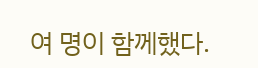여 명이 함께했다.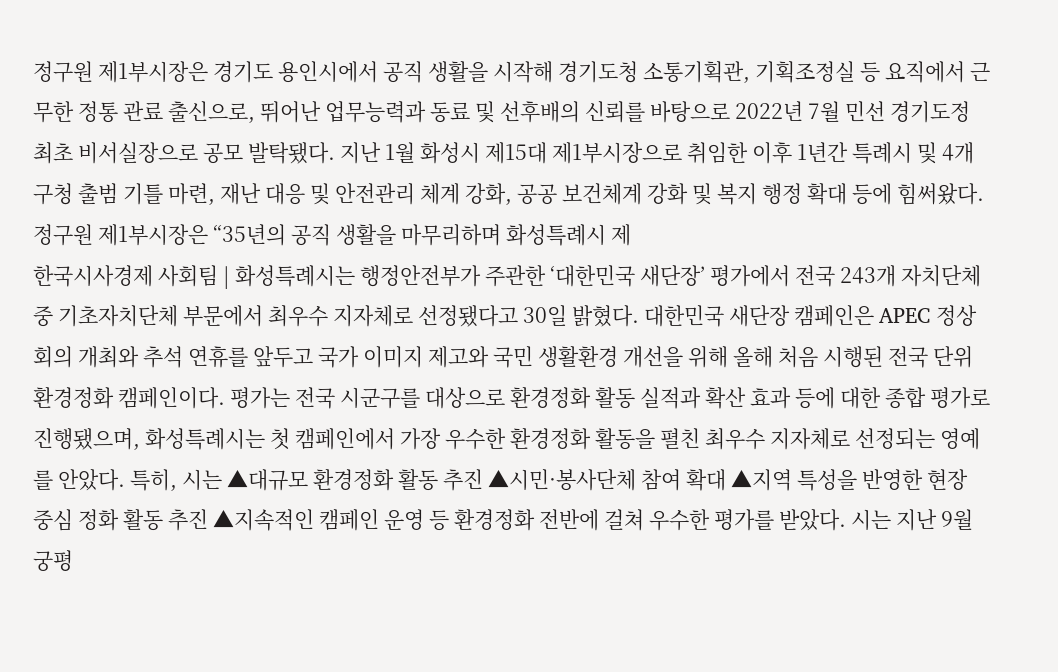정구원 제1부시장은 경기도 용인시에서 공직 생활을 시작해 경기도청 소통기획관, 기획조정실 등 요직에서 근무한 정통 관료 출신으로, 뛰어난 업무능력과 동료 및 선후배의 신뢰를 바탕으로 2022년 7월 민선 경기도정 최초 비서실장으로 공모 발탁됐다. 지난 1월 화성시 제15대 제1부시장으로 취임한 이후 1년간 특례시 및 4개 구청 출범 기틀 마련, 재난 대응 및 안전관리 체계 강화, 공공 보건체계 강화 및 복지 행정 확대 등에 힘써왔다. 정구원 제1부시장은 “35년의 공직 생활을 마무리하며 화성특례시 제
한국시사경제 사회팀 | 화성특례시는 행정안전부가 주관한 ‘대한민국 새단장’ 평가에서 전국 243개 자치단체 중 기초자치단체 부문에서 최우수 지자체로 선정됐다고 30일 밝혔다. 대한민국 새단장 캠페인은 APEC 정상회의 개최와 추석 연휴를 앞두고 국가 이미지 제고와 국민 생활환경 개선을 위해 올해 처음 시행된 전국 단위 환경정화 캠페인이다. 평가는 전국 시군구를 대상으로 환경정화 활동 실적과 확산 효과 등에 대한 종합 평가로 진행됐으며, 화성특례시는 첫 캠페인에서 가장 우수한 환경정화 활동을 펼친 최우수 지자체로 선정되는 영예를 안았다. 특히, 시는 ▲대규모 환경정화 활동 추진 ▲시민·봉사단체 참여 확대 ▲지역 특성을 반영한 현장 중심 정화 활동 추진 ▲지속적인 캠페인 운영 등 환경정화 전반에 걸쳐 우수한 평가를 받았다. 시는 지난 9월 궁평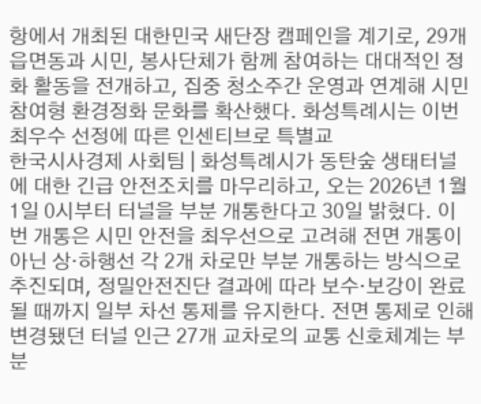항에서 개최된 대한민국 새단장 캠페인을 계기로, 29개 읍면동과 시민, 봉사단체가 함께 참여하는 대대적인 정화 활동을 전개하고, 집중 청소주간 운영과 연계해 시민 참여형 환경정화 문화를 확산했다. 화성특례시는 이번 최우수 선정에 따른 인센티브로 특별교
한국시사경제 사회팀 | 화성특례시가 동탄숲 생태터널에 대한 긴급 안전조치를 마무리하고, 오는 2026년 1월 1일 0시부터 터널을 부분 개통한다고 30일 밝혔다. 이번 개통은 시민 안전을 최우선으로 고려해 전면 개통이 아닌 상·하행선 각 2개 차로만 부분 개통하는 방식으로 추진되며, 정밀안전진단 결과에 따라 보수·보강이 완료될 때까지 일부 차선 통제를 유지한다. 전면 통제로 인해 변경됐던 터널 인근 27개 교차로의 교통 신호체계는 부분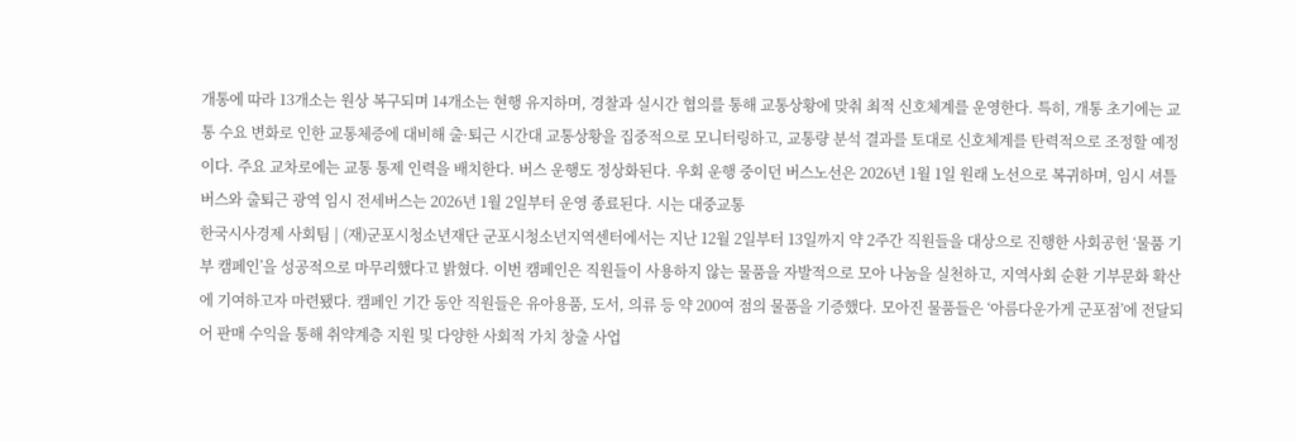개통에 따라 13개소는 원상 복구되며 14개소는 현행 유지하며, 경찰과 실시간 협의를 통해 교통상황에 맞춰 최적 신호체계를 운영한다. 특히, 개통 초기에는 교통 수요 변화로 인한 교통체증에 대비해 출·퇴근 시간대 교통상황을 집중적으로 모니터링하고, 교통량 분석 결과를 토대로 신호체계를 탄력적으로 조정할 예정이다. 주요 교차로에는 교통 통제 인력을 배치한다. 버스 운행도 정상화된다. 우회 운행 중이던 버스노선은 2026년 1월 1일 원래 노선으로 복귀하며, 임시 셔틀버스와 출퇴근 광역 임시 전세버스는 2026년 1월 2일부터 운영 종료된다. 시는 대중교통
한국시사경제 사회팀 | (재)군포시청소년재단 군포시청소년지역센터에서는 지난 12월 2일부터 13일까지 약 2주간 직원들을 대상으로 진행한 사회공헌 ‘물품 기부 캠페인’을 성공적으로 마무리했다고 밝혔다. 이번 캠페인은 직원들이 사용하지 않는 물품을 자발적으로 모아 나눔을 실천하고, 지역사회 순환 기부문화 확산에 기여하고자 마련됐다. 캠페인 기간 동안 직원들은 유아용품, 도서, 의류 등 약 200여 점의 물품을 기증했다. 모아진 물품들은 ‘아름다운가게 군포점’에 전달되어 판매 수익을 통해 취약계층 지원 및 다양한 사회적 가치 창출 사업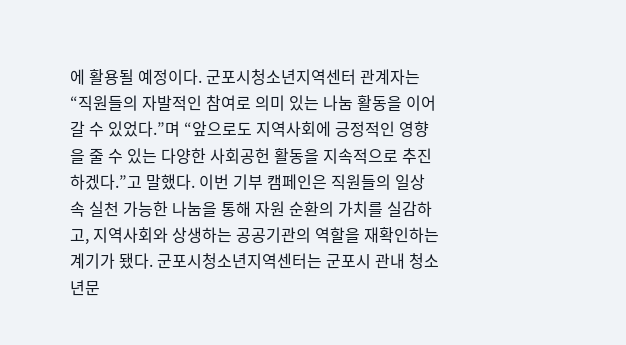에 활용될 예정이다. 군포시청소년지역센터 관계자는 “직원들의 자발적인 참여로 의미 있는 나눔 활동을 이어갈 수 있었다.”며 “앞으로도 지역사회에 긍정적인 영향을 줄 수 있는 다양한 사회공헌 활동을 지속적으로 추진하겠다.”고 말했다. 이번 기부 캠페인은 직원들의 일상 속 실천 가능한 나눔을 통해 자원 순환의 가치를 실감하고, 지역사회와 상생하는 공공기관의 역할을 재확인하는 계기가 됐다. 군포시청소년지역센터는 군포시 관내 청소년문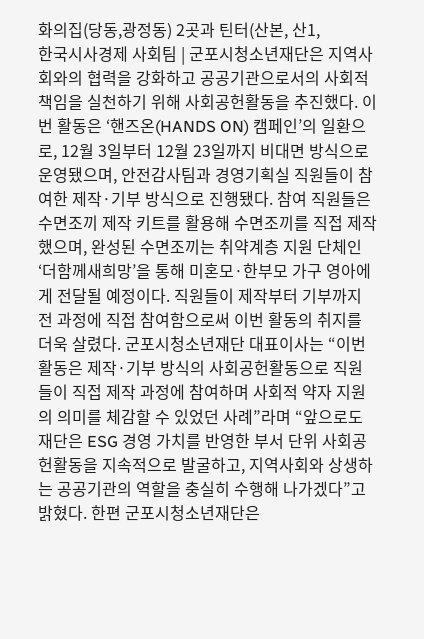화의집(당동,광정동) 2곳과 틴터(산본, 산1,
한국시사경제 사회팀 | 군포시청소년재단은 지역사회와의 협력을 강화하고 공공기관으로서의 사회적 책임을 실천하기 위해 사회공헌활동을 추진했다. 이번 활동은 ‘핸즈온(HANDS ON) 캠페인’의 일환으로, 12월 3일부터 12월 23일까지 비대면 방식으로 운영됐으며, 안전감사팀과 경영기획실 직원들이 참여한 제작·기부 방식으로 진행됐다. 참여 직원들은 수면조끼 제작 키트를 활용해 수면조끼를 직접 제작했으며, 완성된 수면조끼는 취약계층 지원 단체인 ‘더함께새희망’을 통해 미혼모·한부모 가구 영아에게 전달될 예정이다. 직원들이 제작부터 기부까지 전 과정에 직접 참여함으로써 이번 활동의 취지를 더욱 살렸다. 군포시청소년재단 대표이사는 “이번 활동은 제작·기부 방식의 사회공헌활동으로 직원들이 직접 제작 과정에 참여하며 사회적 약자 지원의 의미를 체감할 수 있었던 사례”라며 “앞으로도 재단은 ESG 경영 가치를 반영한 부서 단위 사회공헌활동을 지속적으로 발굴하고, 지역사회와 상생하는 공공기관의 역할을 충실히 수행해 나가겠다”고 밝혔다. 한편 군포시청소년재단은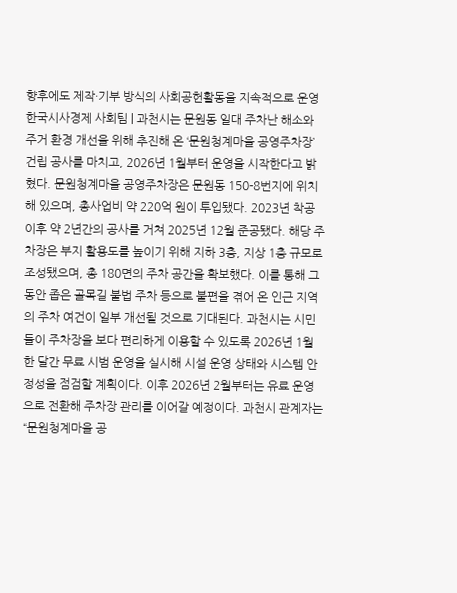향후에도 제작·기부 방식의 사회공헌활동을 지속적으로 운영
한국시사경제 사회팀 | 과천시는 문원동 일대 주차난 해소와 주거 환경 개선을 위해 추진해 온 ‘문원청계마을 공영주차장’ 건립 공사를 마치고, 2026년 1월부터 운영을 시작한다고 밝혔다. 문원청계마을 공영주차장은 문원동 150-8번지에 위치해 있으며, 총사업비 약 220억 원이 투입됐다. 2023년 착공 이후 약 2년간의 공사를 거쳐 2025년 12월 준공됐다. 해당 주차장은 부지 활용도를 높이기 위해 지하 3층, 지상 1층 규모로 조성됐으며, 총 180면의 주차 공간을 확보했다. 이를 통해 그동안 좁은 골목길 불법 주차 등으로 불편을 겪어 온 인근 지역의 주차 여건이 일부 개선될 것으로 기대된다. 과천시는 시민들이 주차장을 보다 편리하게 이용할 수 있도록 2026년 1월 한 달간 무료 시범 운영을 실시해 시설 운영 상태와 시스템 안정성을 점검할 계획이다. 이후 2026년 2월부터는 유료 운영으로 전환해 주차장 관리를 이어갈 예정이다. 과천시 관계자는 “문원청계마을 공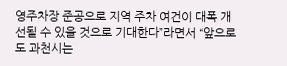영주차장 준공으로 지역 주차 여건이 대폭 개선될 수 있을 것으로 기대한다”라면서 “앞으로도 과천시는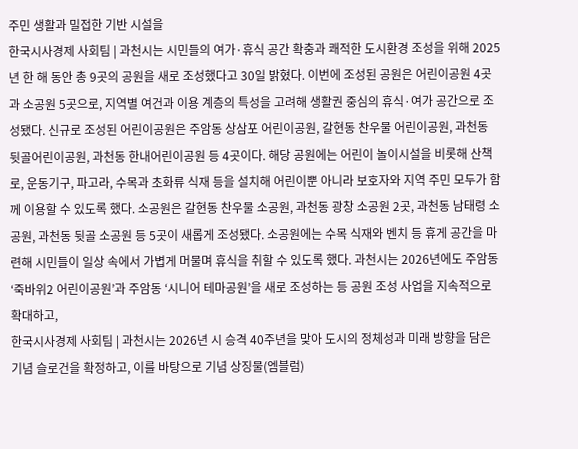주민 생활과 밀접한 기반 시설을
한국시사경제 사회팀 | 과천시는 시민들의 여가·휴식 공간 확충과 쾌적한 도시환경 조성을 위해 2025년 한 해 동안 총 9곳의 공원을 새로 조성했다고 30일 밝혔다. 이번에 조성된 공원은 어린이공원 4곳과 소공원 5곳으로, 지역별 여건과 이용 계층의 특성을 고려해 생활권 중심의 휴식·여가 공간으로 조성됐다. 신규로 조성된 어린이공원은 주암동 상삼포 어린이공원, 갈현동 찬우물 어린이공원, 과천동 뒷골어린이공원, 과천동 한내어린이공원 등 4곳이다. 해당 공원에는 어린이 놀이시설을 비롯해 산책로, 운동기구, 파고라, 수목과 초화류 식재 등을 설치해 어린이뿐 아니라 보호자와 지역 주민 모두가 함께 이용할 수 있도록 했다. 소공원은 갈현동 찬우물 소공원, 과천동 광창 소공원 2곳, 과천동 남태령 소공원, 과천동 뒷골 소공원 등 5곳이 새롭게 조성됐다. 소공원에는 수목 식재와 벤치 등 휴게 공간을 마련해 시민들이 일상 속에서 가볍게 머물며 휴식을 취할 수 있도록 했다. 과천시는 2026년에도 주암동 ‘죽바위2 어린이공원’과 주암동 ‘시니어 테마공원’을 새로 조성하는 등 공원 조성 사업을 지속적으로 확대하고,
한국시사경제 사회팀 | 과천시는 2026년 시 승격 40주년을 맞아 도시의 정체성과 미래 방향을 담은 기념 슬로건을 확정하고, 이를 바탕으로 기념 상징물(엠블럼)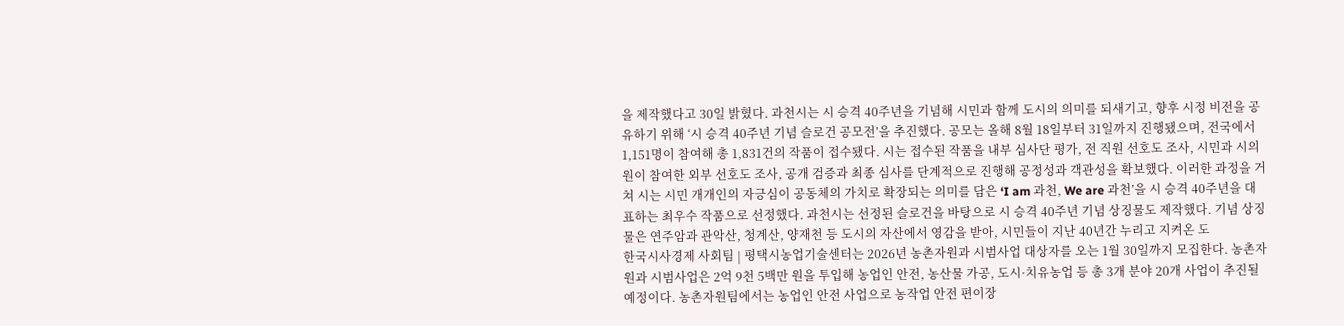을 제작했다고 30일 밝혔다. 과천시는 시 승격 40주년을 기념해 시민과 함께 도시의 의미를 되새기고, 향후 시정 비전을 공유하기 위해 ‘시 승격 40주년 기념 슬로건 공모전’을 추진했다. 공모는 올해 8월 18일부터 31일까지 진행됐으며, 전국에서 1,151명이 참여해 총 1,831건의 작품이 접수됐다. 시는 접수된 작품을 내부 심사단 평가, 전 직원 선호도 조사, 시민과 시의원이 참여한 외부 선호도 조사, 공개 검증과 최종 심사를 단계적으로 진행해 공정성과 객관성을 확보했다. 이러한 과정을 거쳐 시는 시민 개개인의 자긍심이 공동체의 가치로 확장되는 의미를 담은 ‘I am 과천, We are 과천’을 시 승격 40주년을 대표하는 최우수 작품으로 선정했다. 과천시는 선정된 슬로건을 바탕으로 시 승격 40주년 기념 상징물도 제작했다. 기념 상징물은 연주암과 관악산, 청계산, 양재천 등 도시의 자산에서 영감을 받아, 시민들이 지난 40년간 누리고 지켜온 도
한국시사경제 사회팀 | 평택시농업기술센터는 2026년 농촌자원과 시범사업 대상자를 오는 1월 30일까지 모집한다. 농촌자원과 시범사업은 2억 9천 5백만 원을 투입해 농업인 안전, 농산물 가공, 도시·치유농업 등 총 3개 분야 20개 사업이 추진될 예정이다. 농촌자원팀에서는 농업인 안전 사업으로 농작업 안전 편이장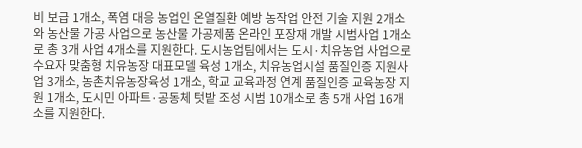비 보급 1개소, 폭염 대응 농업인 온열질환 예방 농작업 안전 기술 지원 2개소와 농산물 가공 사업으로 농산물 가공제품 온라인 포장재 개발 시범사업 1개소로 총 3개 사업 4개소를 지원한다. 도시농업팀에서는 도시·치유농업 사업으로 수요자 맞춤형 치유농장 대표모델 육성 1개소, 치유농업시설 품질인증 지원사업 3개소, 농촌치유농장육성 1개소, 학교 교육과정 연계 품질인증 교육농장 지원 1개소, 도시민 아파트·공동체 텃밭 조성 시범 10개소로 총 5개 사업 16개소를 지원한다.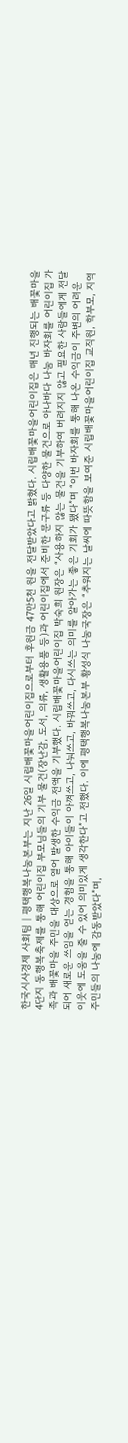한국시사경제 사회팀 | 평택행복나눔본부는 지난 26일 시립배꽃마을어린이집으로부터 후원금 47만5천 원을 전달받았다고 밝혔다. 시립배꽃마을어린이집은 매년 진행되는 배꽃마을 4단지 동행복축제를 통해 어린이집 부모님들의 기부 물건(장난감, 도서, 의류, 생활용품 등)과 어린이집에서 준비한 문구류 등 다양한 물건으로 아나바다 나눔 바자회를 어린이집 가족과 배꽃마을 주민을 대상으로 열어 발생한 수익금 전액을 기부했다. 시립배꽃마을어린이집 박숙희 원장은 “사용하지 않는 물건을 기부하여 버려지지 않고 필요한 사람들에게 전달되어 새로운 쓰임을 얻는 경험을 통해 아이들이 아껴쓰고, 나눠쓰고, 바꿔쓰고, 다시쓰는 의미를 알아가는 좋은 기회가 됐다”며 “이번 바자회를 통해 나온 수익금이 주변의 어려운 이웃에 도움을 줄 수 있어 의미있게 생각한다”고 전했다. 이에 평택행복나눔본부 황성식 나눔국장은 “추워지는 날씨에 따뜻함을 보여준 시립배꽃마을어린이집 교직원, 학부모, 지역주민들의 나눔에 감동받았다”며,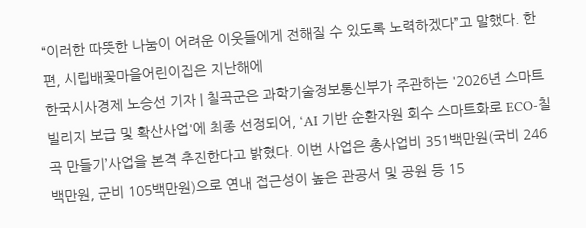“이러한 따뜻한 나눔이 어려운 이웃들에게 전해질 수 있도록 노력하겠다”고 말했다. 한편, 시립배꽃마을어린이집은 지난해에
한국시사경제 노승선 기자 | 칠곡군은 과학기술정보통신부가 주관하는 '2026년 스마트빌리지 보급 및 확산사업'에 최종 선정되어, ‘AI 기반 순환자원 회수 스마트화로 ECO-칠곡 만들기’사업을 본격 추진한다고 밝혔다. 이번 사업은 총사업비 351백만원(국비 246백만원, 군비 105백만원)으로 연내 접근성이 높은 관공서 및 공원 등 15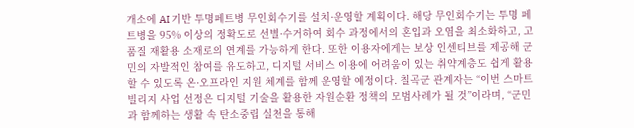개소에 AI 기반 투명페트병 무인회수기를 설치·운영할 계획이다. 해당 무인회수기는 투명 페트병을 95% 이상의 정확도로 선별·수거하여 회수 과정에서의 혼입과 오염을 최소화하고, 고품질 재활용 소재로의 연계를 가능하게 한다. 또한 이용자에게는 보상 인센티브를 제공해 군민의 자발적인 참여를 유도하고, 디지털 서비스 이용에 어려움이 있는 취약계층도 쉽게 활용할 수 있도록 온·오프라인 지원 체계를 함께 운영할 예정이다. 칠곡군 관계자는 “이번 스마트빌리지 사업 선정은 디지털 기술을 활용한 자원순환 정책의 모범사례가 될 것”이라며, “군민과 함께하는 생활 속 탄소중립 실천을 통해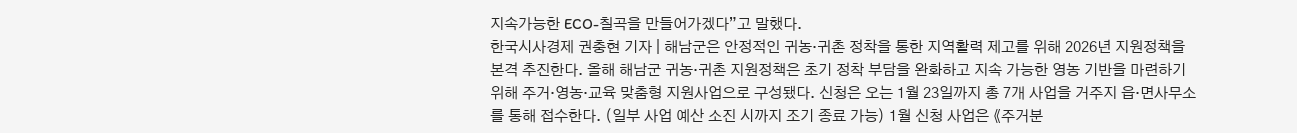지속가능한 ECO-칠곡을 만들어가겠다”고 말했다.
한국시사경제 권충현 기자 | 해남군은 안정적인 귀농·귀촌 정착을 통한 지역활력 제고를 위해 2026년 지원정책을 본격 추진한다. 올해 해남군 귀농·귀촌 지원정책은 초기 정착 부담을 완화하고 지속 가능한 영농 기반을 마련하기 위해 주거·영농·교육 맞춤형 지원사업으로 구성됐다. 신청은 오는 1월 23일까지 총 7개 사업을 거주지 읍‧면사무소를 통해 접수한다. (일부 사업 예산 소진 시까지 조기 종료 가능) 1월 신청 사업은 《주거분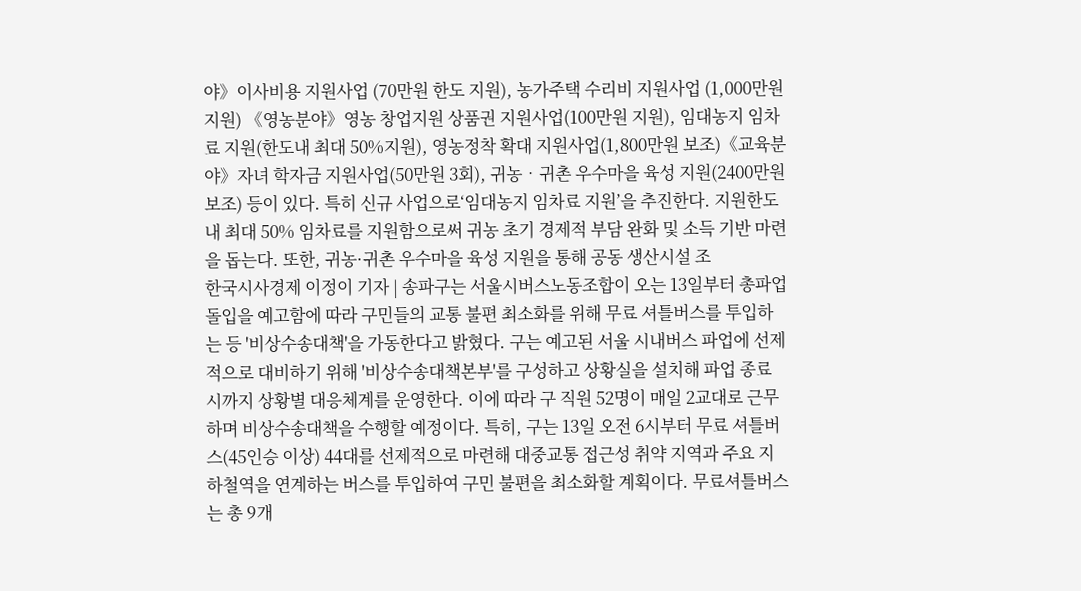야》이사비용 지원사업 (70만원 한도 지원), 농가주택 수리비 지원사업 (1,000만원 지원) 《영농분야》영농 창업지원 상품권 지원사업(100만원 지원), 임대농지 임차료 지원(한도내 최대 50%지원), 영농정착 확대 지원사업(1,800만원 보조)《교육분야》자녀 학자금 지원사업(50만원 3회), 귀농‧귀촌 우수마을 육성 지원(2400만원 보조) 등이 있다. 특히 신규 사업으로‘임대농지 임차료 지원’을 추진한다. 지원한도 내 최대 50% 임차료를 지원함으로써 귀농 초기 경제적 부담 완화 및 소득 기반 마련을 돕는다. 또한, 귀농·귀촌 우수마을 육성 지원을 통해 공동 생산시설 조
한국시사경제 이정이 기자 | 송파구는 서울시버스노동조합이 오는 13일부터 총파업 돌입을 예고함에 따라 구민들의 교통 불편 최소화를 위해 무료 셔틀버스를 투입하는 등 '비상수송대책'을 가동한다고 밝혔다. 구는 예고된 서울 시내버스 파업에 선제적으로 대비하기 위해 '비상수송대책본부'를 구성하고 상황실을 설치해 파업 종료 시까지 상황별 대응체계를 운영한다. 이에 따라 구 직원 52명이 매일 2교대로 근무하며 비상수송대책을 수행할 예정이다. 특히, 구는 13일 오전 6시부터 무료 셔틀버스(45인승 이상) 44대를 선제적으로 마련해 대중교통 접근성 취약 지역과 주요 지하철역을 연계하는 버스를 투입하여 구민 불편을 최소화할 계획이다. 무료셔틀버스는 총 9개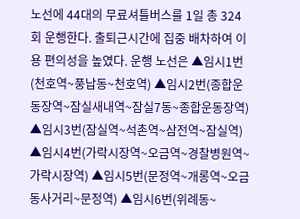노선에 44대의 무료셔틀버스를 1일 총 324회 운행한다. 출퇴근시간에 집중 배차하여 이용 편의성을 높였다. 운행 노선은 ▲임시1번(천호역~풍납동~천호역) ▲임시2번(종합운동장역~잠실새내역~잠실7동~종합운동장역) ▲임시3번(잠실역~석촌역~삼전역~잠실역) ▲임시4번(가락시장역~오금역~경찰병원역~가락시장역) ▲임시5번(문정역~개롱역~오금동사거리~문정역) ▲임시6번(위례동~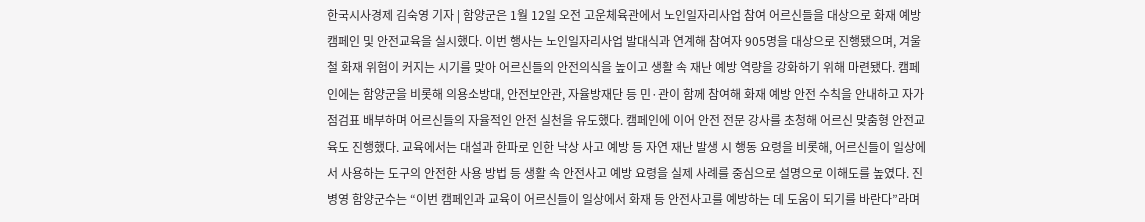한국시사경제 김숙영 기자 | 함양군은 1월 12일 오전 고운체육관에서 노인일자리사업 참여 어르신들을 대상으로 화재 예방 캠페인 및 안전교육을 실시했다. 이번 행사는 노인일자리사업 발대식과 연계해 참여자 905명을 대상으로 진행됐으며, 겨울철 화재 위험이 커지는 시기를 맞아 어르신들의 안전의식을 높이고 생활 속 재난 예방 역량을 강화하기 위해 마련됐다. 캠페인에는 함양군을 비롯해 의용소방대, 안전보안관, 자율방재단 등 민·관이 함께 참여해 화재 예방 안전 수칙을 안내하고 자가점검표 배부하며 어르신들의 자율적인 안전 실천을 유도했다. 캠페인에 이어 안전 전문 강사를 초청해 어르신 맞춤형 안전교육도 진행했다. 교육에서는 대설과 한파로 인한 낙상 사고 예방 등 자연 재난 발생 시 행동 요령을 비롯해, 어르신들이 일상에서 사용하는 도구의 안전한 사용 방법 등 생활 속 안전사고 예방 요령을 실제 사례를 중심으로 설명으로 이해도를 높였다. 진병영 함양군수는 “이번 캠페인과 교육이 어르신들이 일상에서 화재 등 안전사고를 예방하는 데 도움이 되기를 바란다”라며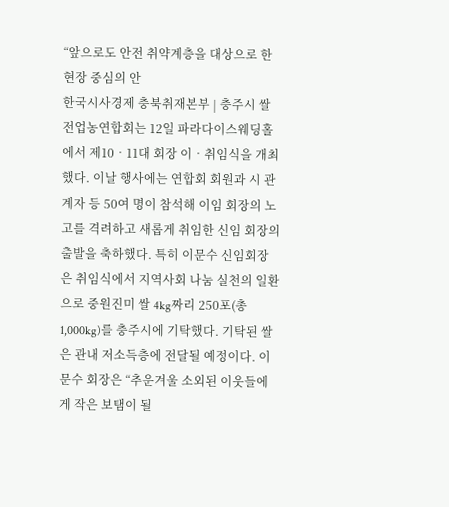“앞으로도 안전 취약계층을 대상으로 한 현장 중심의 안
한국시사경제 충북취재본부 | 충주시 쌀전업농연합회는 12일 파라다이스웨딩홀에서 제10‧11대 회장 이‧취임식을 개최했다. 이날 행사에는 연합회 회원과 시 관계자 등 50여 명이 참석해 이임 회장의 노고를 격려하고 새롭게 취임한 신임 회장의 출발을 축하했다. 특히 이문수 신임회장은 취임식에서 지역사회 나눔 실천의 일환으로 중원진미 쌀 4kg짜리 250포(총 1,000kg)를 충주시에 기탁했다. 기탁된 쌀은 관내 저소득층에 전달될 예정이다. 이문수 회장은 “추운겨울 소외된 이웃들에게 작은 보탬이 될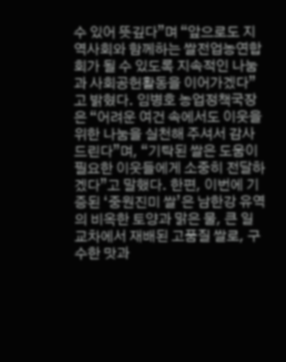수 있어 뜻깊다”며 “앞으로도 지역사회와 함께하는 쌀전업농연합회가 될 수 있도록 지속적인 나눔과 사회공헌활동을 이어가겠다”고 밝혔다. 임병호 농업정책국장은 “어려운 여건 속에서도 이웃을 위한 나눔을 실천해 주셔서 감사드린다”며, “기탁된 쌀은 도움이 필요한 이웃들에게 소중히 전달하겠다”고 말했다. 한편, 이번에 기증된 ‘중원진미 쌀’은 남한강 유역의 비옥한 토양과 맑은 물, 큰 일교차에서 재배된 고품질 쌀로, 구수한 맛과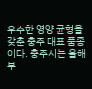우수한 영양 균형을 갖춘 충주 대표 품종이다. 충주시는 올해부